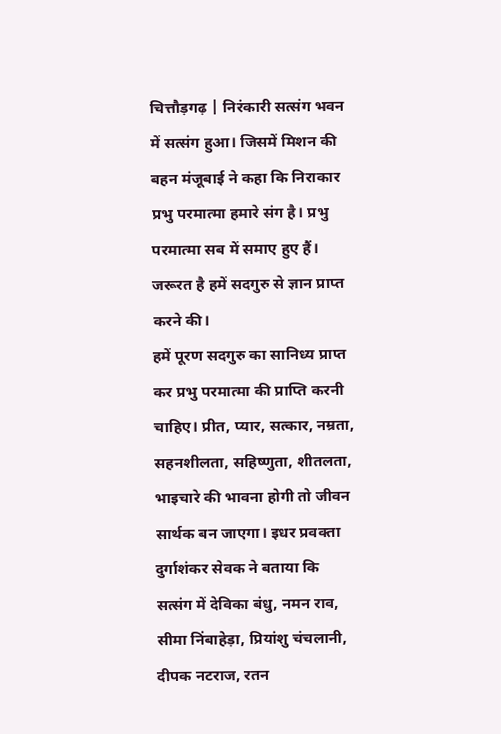चित्तौड़गढ़ | निरंकारी सत्संग भवन में सत्संग हुआ। जिसमें मिशन की बहन मंजूबाई ने कहा कि निराकार प्रभु परमात्मा हमारे संग है। प्रभु परमात्मा सब में समाए हुए हैं। जरूरत है हमें सदगुरु से ज्ञान प्राप्त करने की।
हमें पूरण सदगुरु का सानिध्य प्राप्त कर प्रभु परमात्मा की प्राप्ति करनी चाहिए। प्रीत, प्यार, सत्कार, नम्रता, सहनशीलता, सहिष्णुता, शीतलता, भाइचारे की भावना होगी तो जीवन सार्थक बन जाएगा। इधर प्रवक्ता दुर्गाशंकर सेवक ने बताया कि सत्संग में देविका बंधु, नमन राव, सीमा निंबाहेड़ा, प्रियांशु चंचलानी, दीपक नटराज, रतन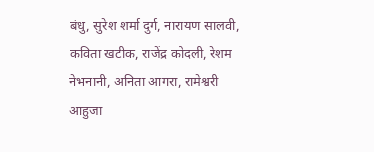बंधु, सुरेश शर्मा दुर्ग, नारायण सालवी, कविता खटीक, राजेंद्र कोदली, रेशम नेभनानी, अनिता आगरा, रामेश्वरी आहुजा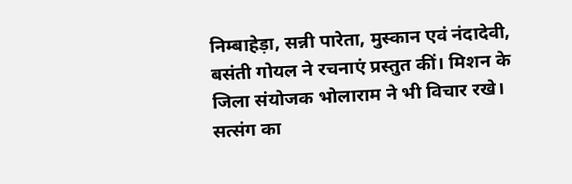निम्बाहेड़ा, सन्नी पारेता, मुस्कान एवं नंदादेवी, बसंती गोयल ने रचनाएं प्रस्तुत कीं। मिशन के जिला संयोजक भोलाराम ने भी विचार रखे। सत्संग का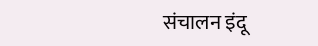संचालन इंदू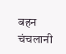बहन चंचलानी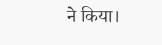ने किया।